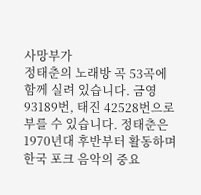사망부가
정태춘의 노래방 곡 53곡에 함께 실려 있습니다. 금영 93189번, 태진 42528번으로 부를 수 있습니다. 정태춘은 1970년대 후반부터 활동하며 한국 포크 음악의 중요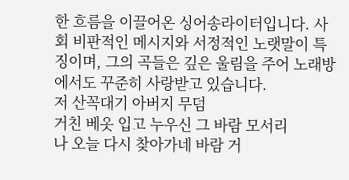한 흐름을 이끌어온 싱어송라이터입니다. 사회 비판적인 메시지와 서정적인 노랫말이 특징이며, 그의 곡들은 깊은 울림을 주어 노래방에서도 꾸준히 사랑받고 있습니다.
저 산꼭대기 아버지 무덤
거친 베옷 입고 누우신 그 바람 모서리
나 오늘 다시 찾아가네 바람 거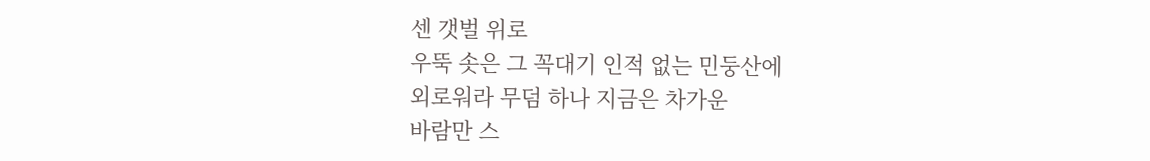센 갯벌 위로
우뚝 솟은 그 꼭대기 인적 없는 민둥산에
외로워라 무덤 하나 지금은 차가운
바람만 스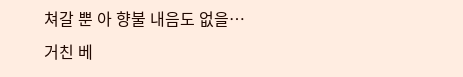쳐갈 뿐 아 향불 내음도 없을…
거친 베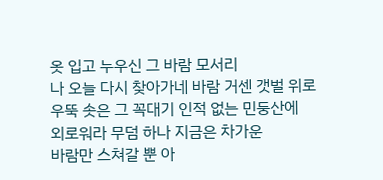옷 입고 누우신 그 바람 모서리
나 오늘 다시 찾아가네 바람 거센 갯벌 위로
우뚝 솟은 그 꼭대기 인적 없는 민둥산에
외로워라 무덤 하나 지금은 차가운
바람만 스쳐갈 뿐 아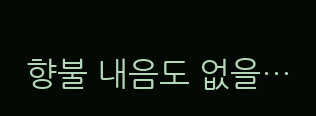향불 내음도 없을…